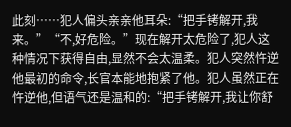此刻……犯人偏头亲亲他耳朵:“把手铐解开,我来。”“不,好危险。”现在解开太危险了,犯人这种情况下获得自由,显然不会太温柔。犯人突然忤逆他最初的命令,长官本能地抱紧了他。犯人虽然正在忤逆他,但语气还是温和的:“把手铐解开,我让你舒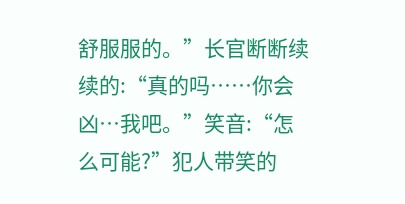舒服服的。”长官断断续续的:“真的吗……你会凶…我吧。”笑音:“怎么可能?”犯人带笑的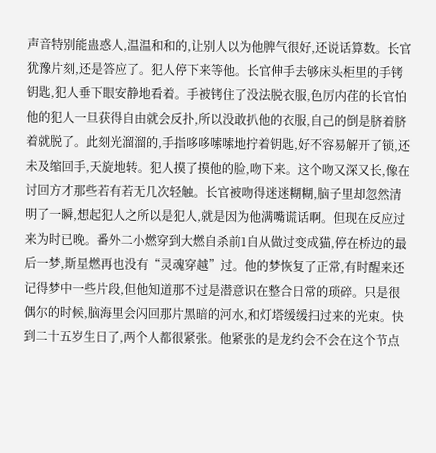声音特别能蛊惑人,温温和和的,让别人以为他脾气很好,还说话算数。长官犹豫片刻,还是答应了。犯人停下来等他。长官伸手去够床头柜里的手铐钥匙,犯人垂下眼安静地看着。手被铐住了没法脱衣服,色厉内荏的长官怕他的犯人一旦获得自由就会反扑,所以没敢扒他的衣服,自己的倒是脐着脐着就脱了。此刻光溜溜的,手指哆哆嗦嗦地拧着钥匙,好不容易解开了锁,还未及缩回手,天旋地转。犯人摸了摸他的脸,吻下来。这个吻又深又长,像在讨回方才那些若有若无几次轻触。长官被吻得迷迷糊糊,脑子里却忽然清明了一瞬,想起犯人之所以是犯人,就是因为他满嘴谎话啊。但现在反应过来为时已晚。番外二小燃穿到大燃自杀前1自从做过变成猫,停在桥边的最后一梦,斯星燃再也没有“灵魂穿越”过。他的梦恢复了正常,有时醒来还记得梦中一些片段,但他知道那不过是潜意识在整合日常的琐碎。只是很偶尔的时候,脑海里会闪回那片黑暗的河水,和灯塔缓缓扫过来的光束。快到二十五岁生日了,两个人都很紧张。他紧张的是龙约会不会在这个节点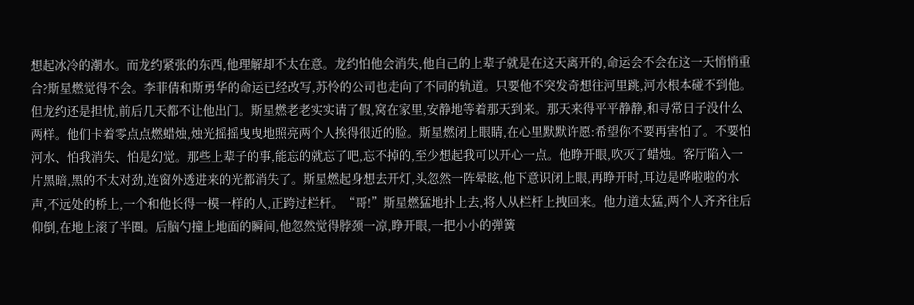想起冰冷的潮水。而龙约紧张的东西,他理解却不太在意。龙约怕他会消失,他自己的上辈子就是在这天离开的,命运会不会在这一天悄悄重合?斯星燃觉得不会。李菲倩和斯勇华的命运已经改写,苏怜的公司也走向了不同的轨道。只要他不突发奇想往河里跳,河水根本碰不到他。但龙约还是担忧,前后几天都不让他出门。斯星燃老老实实请了假,窝在家里,安静地等着那天到来。那天来得平平静静,和寻常日子没什么两样。他们卡着零点点燃蜡烛,烛光摇摇曳曳地照亮两个人挨得很近的脸。斯星燃闭上眼睛,在心里默默许愿:希望你不要再害怕了。不要怕河水、怕我消失、怕是幻觉。那些上辈子的事,能忘的就忘了吧,忘不掉的,至少想起我可以开心一点。他睁开眼,吹灭了蜡烛。客厅陷入一片黑暗,黑的不太对劲,连窗外透进来的光都消失了。斯星燃起身想去开灯,头忽然一阵晕眩,他下意识闭上眼,再睁开时,耳边是哗啦啦的水声,不远处的桥上,一个和他长得一模一样的人,正跨过栏杆。“哥!”斯星燃猛地扑上去,将人从栏杆上拽回来。他力道太猛,两个人齐齐往后仰倒,在地上滚了半圈。后脑勺撞上地面的瞬间,他忽然觉得脖颈一凉,睁开眼,一把小小的弹簧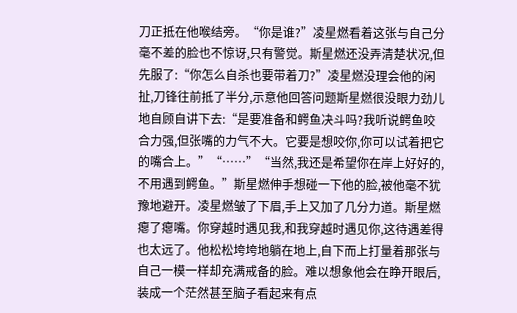刀正抵在他喉结旁。“你是谁?”凌星燃看着这张与自己分毫不差的脸也不惊讶,只有警觉。斯星燃还没弄清楚状况,但先服了:“你怎么自杀也要带着刀?”凌星燃没理会他的闲扯,刀锋往前抵了半分,示意他回答问题斯星燃很没眼力劲儿地自顾自讲下去:“是要准备和鳄鱼决斗吗?我听说鳄鱼咬合力强,但张嘴的力气不大。它要是想咬你,你可以试着把它的嘴合上。”“……”“当然,我还是希望你在岸上好好的,不用遇到鳄鱼。”斯星燃伸手想碰一下他的脸,被他毫不犹豫地避开。凌星燃皱了下眉,手上又加了几分力道。斯星燃瘪了瘪嘴。你穿越时遇见我,和我穿越时遇见你,这待遇差得也太远了。他松松垮垮地躺在地上,自下而上打量着那张与自己一模一样却充满戒备的脸。难以想象他会在睁开眼后,装成一个茫然甚至脑子看起来有点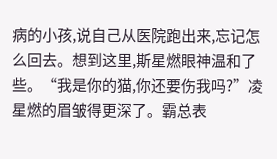病的小孩,说自己从医院跑出来,忘记怎么回去。想到这里,斯星燃眼神温和了些。“我是你的猫,你还要伤我吗?”凌星燃的眉皱得更深了。霸总表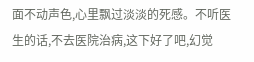面不动声色,心里飘过淡淡的死感。不听医生的话,不去医院治病,这下好了吧,幻觉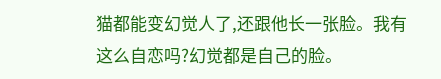猫都能变幻觉人了,还跟他长一张脸。我有这么自恋吗?幻觉都是自己的脸。